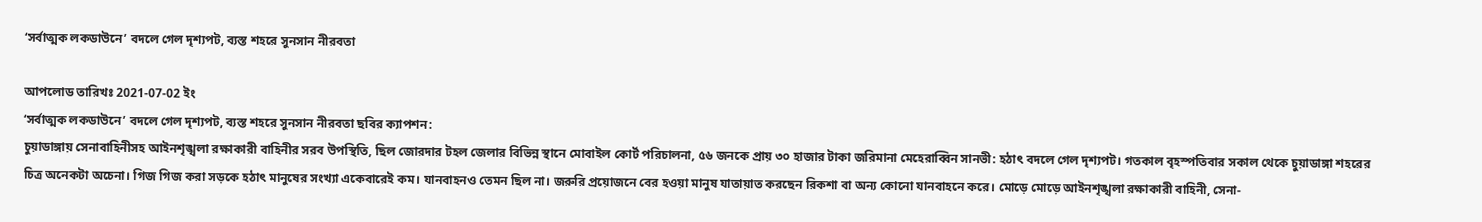‘সর্বাত্মক লকডাউনে’ বদলে গেল দৃশ্যপট, ব্যস্ত শহরে সুনসান নীরবতা

আপলোড তারিখঃ 2021-07-02 ইং
‘সর্বাত্মক লকডাউনে’ বদলে গেল দৃশ্যপট, ব্যস্ত শহরে সুনসান নীরবতা ছবির ক্যাপশন:
চুয়াডাঙ্গায় সেনাবাহিনীসহ আইনশৃঙ্খলা রক্ষাকারী বাহিনীর সরব উপস্থিতি, ছিল জোরদার টহল জেলার বিভিন্ন স্থানে মোবাইল কোর্ট পরিচালনা, ৫৬ জনকে প্রায় ৩০ হাজার টাকা জরিমানা মেহেরাব্বিন সানভী: হঠাৎ বদলে গেল দৃশ্যপট। গতকাল বৃহস্পতিবার সকাল থেকে চুয়াডাঙ্গা শহরের চিত্র অনেকটা অচেনা। গিজ গিজ করা সড়কে হঠাৎ মানুষের সংখ্যা একেবারেই কম। যানবাহনও তেমন ছিল না। জরুরি প্রয়োজনে বের হওয়া মানুষ যাতায়াত করছেন রিকশা বা অন্য কোনো যানবাহনে করে। মোড়ে মোড়ে আইনশৃঙ্খলা রক্ষাকারী বাহিনী, সেনা-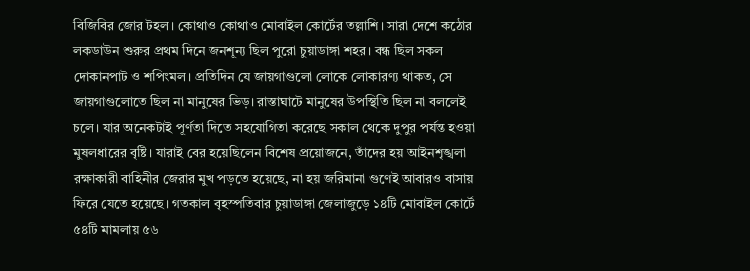বিজিবির জোর টহল। কোথাও কোথাও মোবাইল কোর্টের তল্লাশি। সারা দেশে কঠোর লকডাউন শুরুর প্রথম দিনে জনশূন্য ছিল পুরো চুয়াডাঙ্গা শহর। বন্ধ ছিল সকল দোকানপাট ও শপিংমল। প্রতিদিন যে জায়গাগুলো লোকে লোকারণ্য থাকত, সে জায়গাগুলোতে ছিল না মানুষের ভিড়। রাস্তাঘাটে মানুষের উপস্থিতি ছিল না বললেই চলে। যার অনেকটাই পূর্ণতা দিতে সহযোগিতা করেছে সকাল থেকে দুপুর পর্যন্ত হওয়া মুষলধারের বৃষ্টি। যারাই বের হয়েছিলেন বিশেষ প্রয়োজনে, তাঁদের হয় আইনশৃঙ্খলা রক্ষাকারী বাহিনীর জেরার মুখ পড়তে হয়েছে, না হয় জরিমানা গুণেই আবারও বাসায় ফিরে যেতে হয়েছে। গতকাল বৃহস্পতিবার চুয়াডাঙ্গা জেলাজুড়ে ১৪টি মোবাইল কোর্টে ৫৪টি মামলায় ৫৬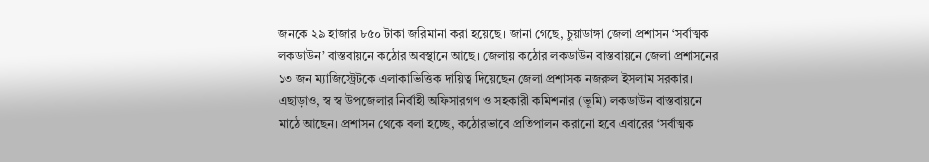জনকে ২৯ হাজার ৮৫০ টাকা জরিমানা করা হয়েছে। জানা গেছে, চুয়াডাঙ্গা জেলা প্রশাসন ‘সর্বাত্মক লকডাউন’ বাস্তবায়নে কঠোর অবস্থানে আছে। জেলায় কঠোর লকডাউন বাস্তবায়নে জেলা প্রশাসনের ১৩ জন ম্যাজিস্ট্রেটকে এলাকাভিত্তিক দায়িত্ব দিয়েছেন জেলা প্রশাসক নজরুল ইসলাম সরকার। এছাড়াও, স্ব স্ব উপজেলার নির্বাহী অফিসারগণ ও সহকারী কমিশনার (ভূমি) লকডাউন বাস্তবায়নে মাঠে আছেন। প্রশাসন থেকে বলা হচ্ছে, কঠোরভাবে প্রতিপালন করানো হবে এবারের ‘সর্বাত্মক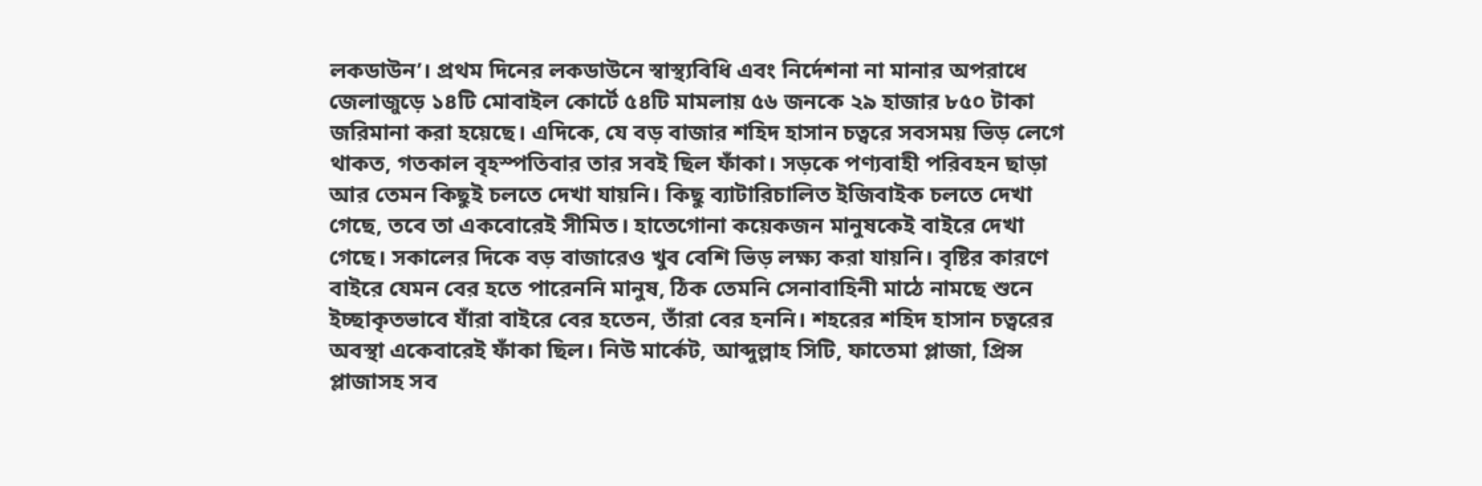লকডাউন’। প্রথম দিনের লকডাউনে স্বাস্থ্যবিধি এবং নির্দেশনা না মানার অপরাধে জেলাজুড়ে ১৪টি মোবাইল কোর্টে ৫৪টি মামলায় ৫৬ জনকে ২৯ হাজার ৮৫০ টাকা জরিমানা করা হয়েছে। এদিকে, যে বড় বাজার শহিদ হাসান চত্বরে সবসময় ভিড় লেগে থাকত, গতকাল বৃহস্পতিবার তার সবই ছিল ফাঁকা। সড়কে পণ্যবাহী পরিবহন ছাড়া আর তেমন কিছুই চলতে দেখা যায়নি। কিছু ব্যাটারিচালিত ইজিবাইক চলতে দেখা গেছে, তবে তা একবোরেই সীমিত। হাতেগোনা কয়েকজন মানুষকেই বাইরে দেখা গেছে। সকালের দিকে বড় বাজারেও খুব বেশি ভিড় লক্ষ্য করা যায়নি। বৃষ্টির কারণে বাইরে যেমন বের হতে পারেননি মানুষ, ঠিক তেমনি সেনাবাহিনী মাঠে নামছে শুনে ইচ্ছাকৃতভাবে যাঁরা বাইরে বের হতেন, তাঁরা বের হননি। শহরের শহিদ হাসান চত্বরের অবস্থা একেবারেই ফাঁকা ছিল। নিউ মার্কেট, আব্দুল্লাহ সিটি, ফাতেমা প্লাজা, প্রিন্স প্লাজাসহ সব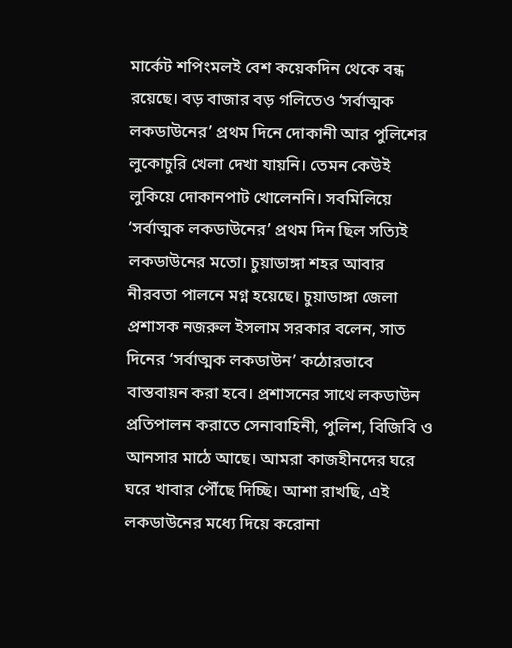মার্কেট শপিংমলই বেশ কয়েকদিন থেকে বন্ধ রয়েছে। বড় বাজার বড় গলিতেও ‘সর্বাত্মক লকডাউনের’ প্রথম দিনে দোকানী আর পুলিশের লুকোচুরি খেলা দেখা যায়নি। তেমন কেউই লুকিয়ে দোকানপাট খোলেননি। সবমিলিয়ে ‘সর্বাত্মক লকডাউনের’ প্রথম দিন ছিল সত্যিই লকডাউনের মতো। চুয়াডাঙ্গা শহর আবার নীরবতা পালনে মগ্ন হয়েছে। চুয়াডাঙ্গা জেলা প্রশাসক নজরুল ইসলাম সরকার বলেন, সাত দিনের ‘সর্বাত্মক লকডাউন’ কঠোরভাবে বাস্তবায়ন করা হবে। প্রশাসনের সাথে লকডাউন প্রতিপালন করাতে সেনাবাহিনী, পুলিশ, বিজিবি ও আনসার মাঠে আছে। আমরা কাজহীনদের ঘরে ঘরে খাবার পৌঁছে দিচ্ছি। আশা রাখছি, এই লকডাউনের মধ্যে দিয়ে করোনা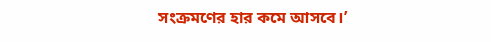সংক্রমণের হার কমে আসবে।’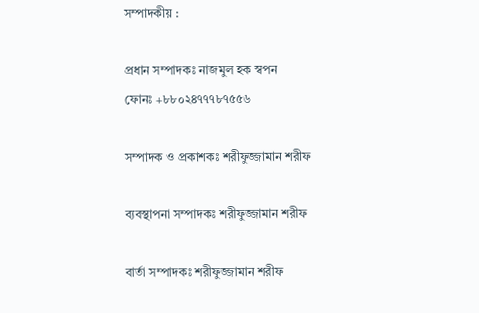সম্পাদকীয় :

প্রধান সম্পাদকঃ নাজমুল হক স্বপন
ফোনঃ +৮৮০২৪৭৭৭৮৭৫৫৬

সম্পাদক ও প্রকাশকঃ শরীফুজ্জামান শরীফ

ব্যবস্থাপনা সম্পাদকঃ শরীফুজ্জামান শরীফ

বার্তা সম্পাদকঃ শরীফুজ্জামান শরীফ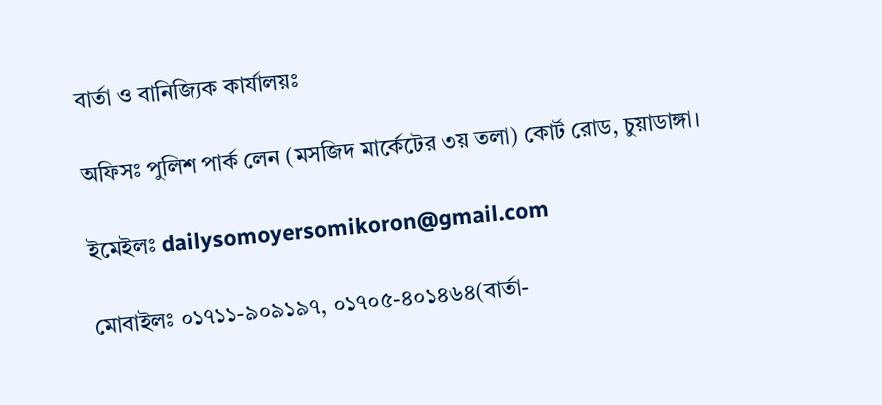বার্তা ও বানিজ্যিক কার্যালয়ঃ

অফিসঃ পুলিশ পার্ক লেন (মসজিদ মার্কেটের ৩য় তলা) কোর্ট রোড, চুয়াডাঙ্গা।

ইমেইলঃ dailysomoyersomikoron@gmail.com

মোবাইলঃ ০১৭১১-৯০৯১৯৭, ০১৭০৫-৪০১৪৬৪(বার্তা-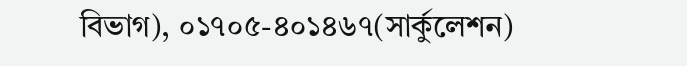বিভাগ), ০১৭০৫-৪০১৪৬৭(সার্কুলেশন)